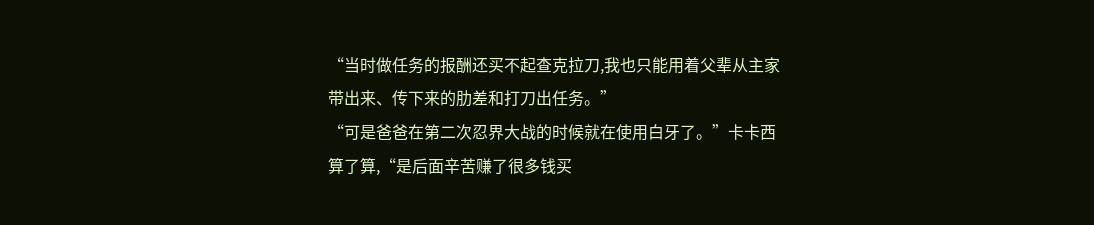“当时做任务的报酬还买不起查克拉刀,我也只能用着父辈从主家带出来、传下来的肋差和打刀出任务。”
“可是爸爸在第二次忍界大战的时候就在使用白牙了。”卡卡西算了算,“是后面辛苦赚了很多钱买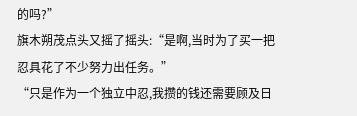的吗?”
旗木朔茂点头又摇了摇头:“是啊,当时为了买一把忍具花了不少努力出任务。”
“只是作为一个独立中忍,我攒的钱还需要顾及日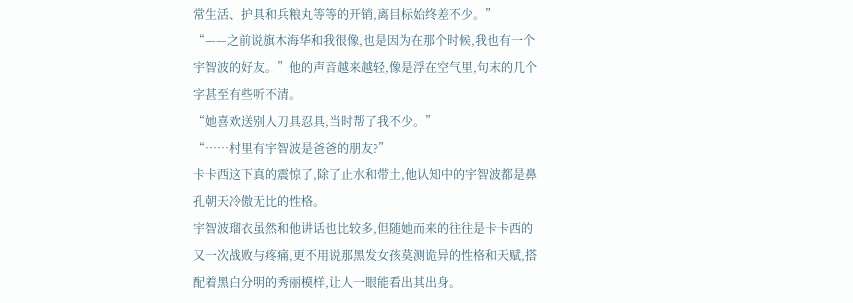常生活、护具和兵粮丸等等的开销,离目标始终差不少。”
“——之前说旗木海华和我很像,也是因为在那个时候,我也有一个宇智波的好友。”他的声音越来越轻,像是浮在空气里,句末的几个字甚至有些听不清。
“她喜欢送别人刀具忍具,当时帮了我不少。”
“……村里有宇智波是爸爸的朋友?”
卡卡西这下真的震惊了,除了止水和带土,他认知中的宇智波都是鼻孔朝天冷傲无比的性格。
宇智波瑠衣虽然和他讲话也比较多,但随她而来的往往是卡卡西的又一次战败与疼痛,更不用说那黑发女孩莫测诡异的性格和天赋,搭配着黑白分明的秀丽模样,让人一眼能看出其出身。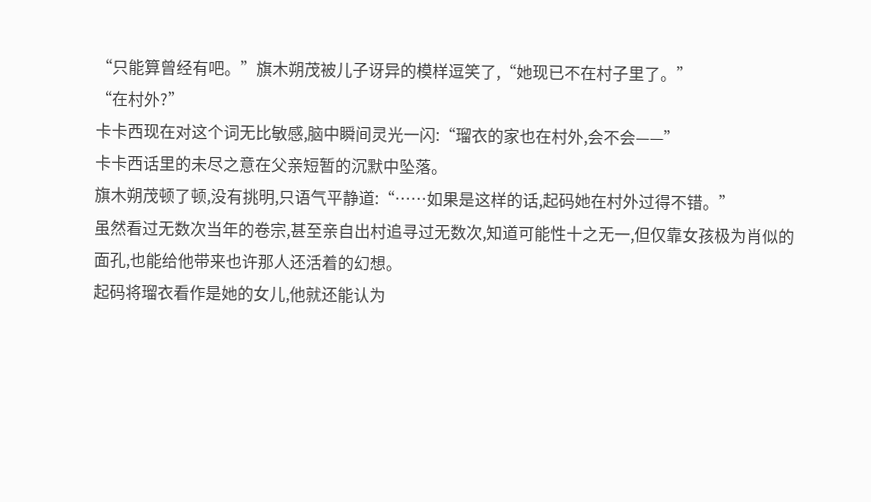“只能算曾经有吧。”旗木朔茂被儿子讶异的模样逗笑了,“她现已不在村子里了。”
“在村外?”
卡卡西现在对这个词无比敏感,脑中瞬间灵光一闪:“瑠衣的家也在村外,会不会——”
卡卡西话里的未尽之意在父亲短暂的沉默中坠落。
旗木朔茂顿了顿,没有挑明,只语气平静道:“……如果是这样的话,起码她在村外过得不错。”
虽然看过无数次当年的卷宗,甚至亲自出村追寻过无数次,知道可能性十之无一,但仅靠女孩极为肖似的面孔,也能给他带来也许那人还活着的幻想。
起码将瑠衣看作是她的女儿,他就还能认为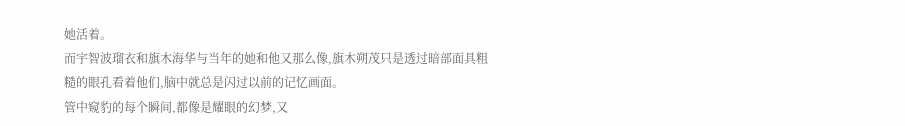她活着。
而宇智波瑠衣和旗木海华与当年的她和他又那么像,旗木朔茂只是透过暗部面具粗糙的眼孔看着他们,脑中就总是闪过以前的记忆画面。
管中窥豹的每个瞬间,都像是耀眼的幻梦,又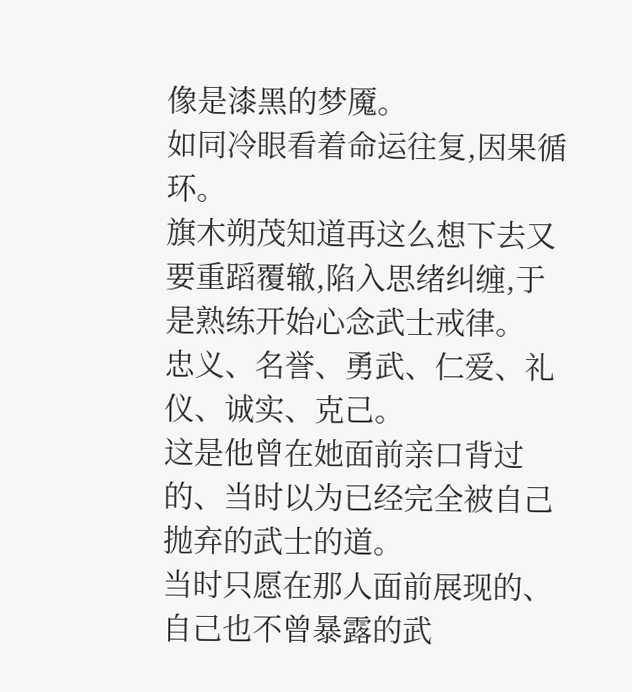像是漆黑的梦魇。
如同冷眼看着命运往复,因果循环。
旗木朔茂知道再这么想下去又要重蹈覆辙,陷入思绪纠缠,于是熟练开始心念武士戒律。
忠义、名誉、勇武、仁爱、礼仪、诚实、克己。
这是他曾在她面前亲口背过的、当时以为已经完全被自己抛弃的武士的道。
当时只愿在那人面前展现的、自己也不曾暴露的武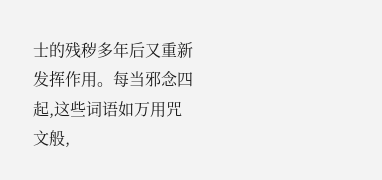士的残秽多年后又重新发挥作用。每当邪念四起,这些词语如万用咒文般,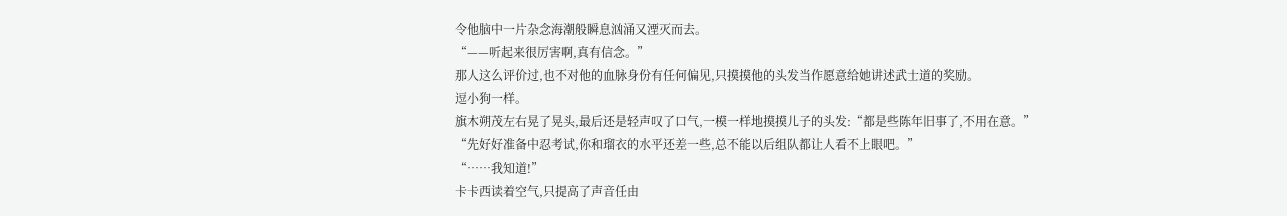令他脑中一片杂念海潮般瞬息汹涌又湮灭而去。
“——听起来很厉害啊,真有信念。”
那人这么评价过,也不对他的血脉身份有任何偏见,只摸摸他的头发当作愿意给她讲述武士道的奖励。
逗小狗一样。
旗木朔茂左右晃了晃头,最后还是轻声叹了口气,一模一样地摸摸儿子的头发:“都是些陈年旧事了,不用在意。”
“先好好准备中忍考试,你和瑠衣的水平还差一些,总不能以后组队都让人看不上眼吧。”
“……我知道!”
卡卡西读着空气,只提高了声音任由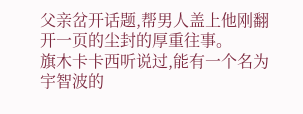父亲岔开话题,帮男人盖上他刚翻开一页的尘封的厚重往事。
旗木卡卡西听说过,能有一个名为宇智波的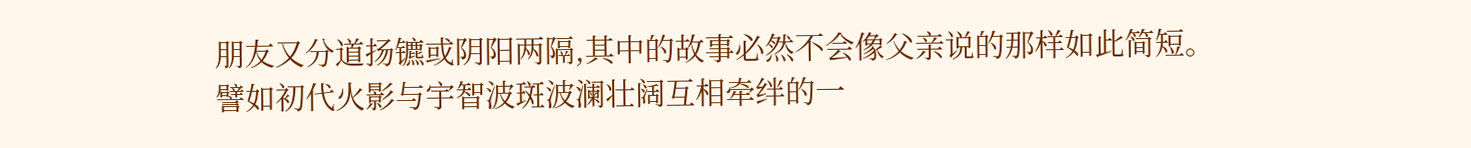朋友又分道扬镳或阴阳两隔,其中的故事必然不会像父亲说的那样如此简短。
譬如初代火影与宇智波斑波澜壮阔互相牵绊的一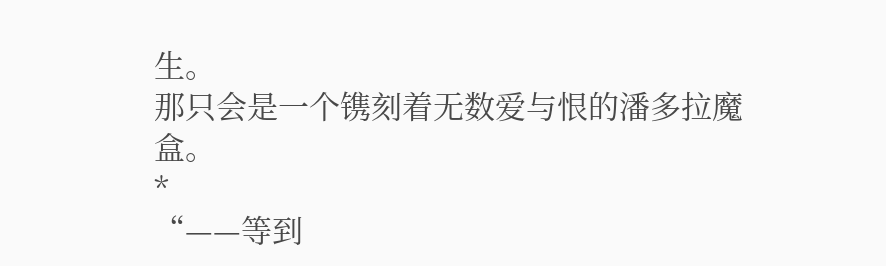生。
那只会是一个镌刻着无数爱与恨的潘多拉魔盒。
*
“——等到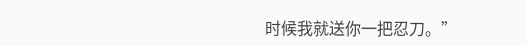时候我就送你一把忍刀。”